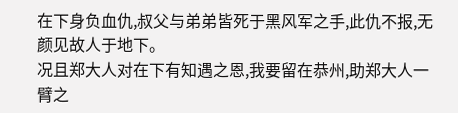在下身负血仇,叔父与弟弟皆死于黑风军之手,此仇不报,无颜见故人于地下。
况且郑大人对在下有知遇之恩,我要留在恭州,助郑大人一臂之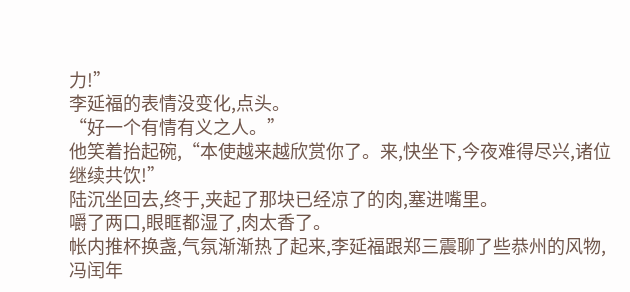力!”
李延福的表情没变化,点头。
“好一个有情有义之人。”
他笑着抬起碗,“本使越来越欣赏你了。来,快坐下,今夜难得尽兴,诸位继续共饮!”
陆沉坐回去,终于,夹起了那块已经凉了的肉,塞进嘴里。
嚼了两口,眼眶都湿了,肉太香了。
帐内推杯换盏,气氛渐渐热了起来,李延福跟郑三震聊了些恭州的风物,冯闰年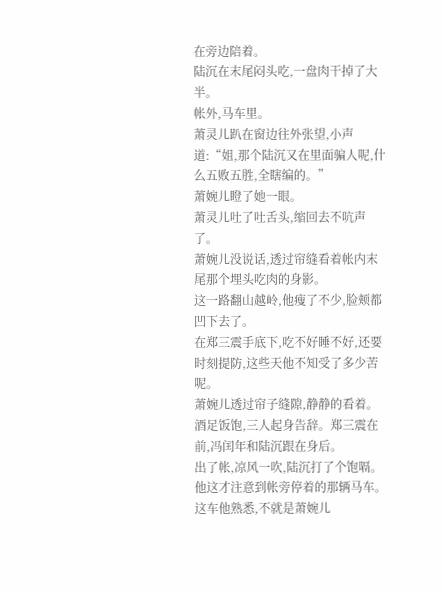在旁边陪着。
陆沉在末尾闷头吃,一盘肉干掉了大半。
帐外,马车里。
萧灵儿趴在窗边往外张望,小声道:“姐,那个陆沉又在里面骗人呢,什么五败五胜,全瞎编的。”
萧婉儿瞪了她一眼。
萧灵儿吐了吐舌头,缩回去不吭声了。
萧婉儿没说话,透过帘缝看着帐内末尾那个埋头吃肉的身影。
这一路翻山越岭,他瘦了不少,脸颊都凹下去了。
在郑三震手底下,吃不好睡不好,还要时刻提防,这些天他不知受了多少苦呢。
萧婉儿透过帘子缝隙,静静的看着。
酒足饭饱,三人起身告辞。郑三震在前,冯闰年和陆沉跟在身后。
出了帐,凉风一吹,陆沉打了个饱嗝。
他这才注意到帐旁停着的那辆马车。
这车他熟悉,不就是萧婉儿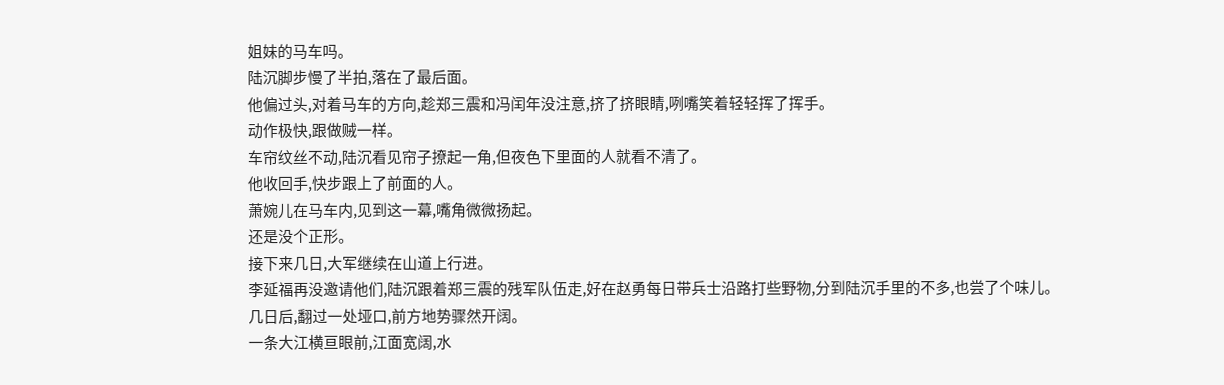姐妹的马车吗。
陆沉脚步慢了半拍,落在了最后面。
他偏过头,对着马车的方向,趁郑三震和冯闰年没注意,挤了挤眼睛,咧嘴笑着轻轻挥了挥手。
动作极快,跟做贼一样。
车帘纹丝不动,陆沉看见帘子撩起一角,但夜色下里面的人就看不清了。
他收回手,快步跟上了前面的人。
萧婉儿在马车内,见到这一幕,嘴角微微扬起。
还是没个正形。
接下来几日,大军继续在山道上行进。
李延福再没邀请他们,陆沉跟着郑三震的残军队伍走,好在赵勇每日带兵士沿路打些野物,分到陆沉手里的不多,也尝了个味儿。
几日后,翻过一处垭口,前方地势骤然开阔。
一条大江横亘眼前,江面宽阔,水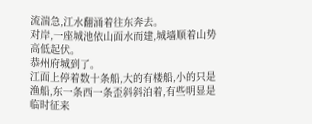流湍急,江水翻涌着往东奔去。
对岸,一座城池依山面水而建,城墙顺着山势高低起伏。
恭州府城到了。
江面上停着数十条船,大的有楼船,小的只是渔船,东一条西一条歪斜斜泊着,有些明显是临时征来